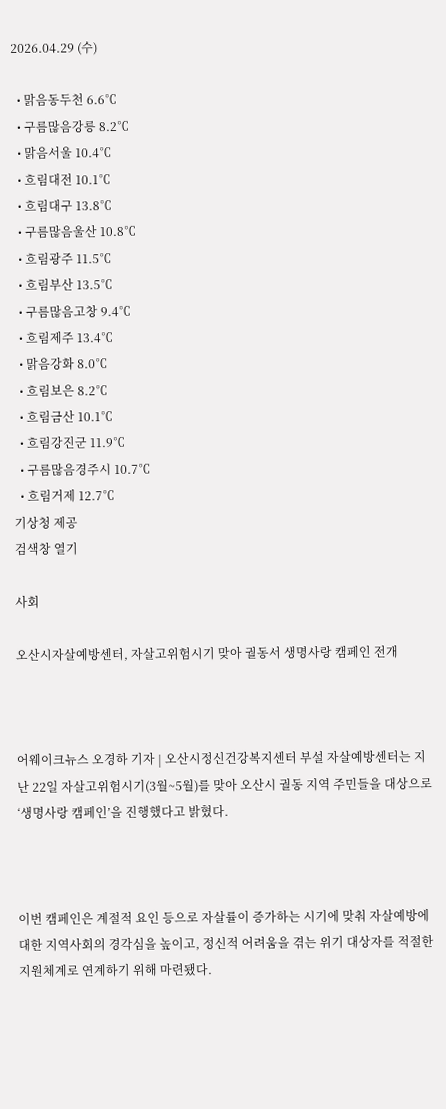2026.04.29 (수)

  • 맑음동두천 6.6℃
  • 구름많음강릉 8.2℃
  • 맑음서울 10.4℃
  • 흐림대전 10.1℃
  • 흐림대구 13.8℃
  • 구름많음울산 10.8℃
  • 흐림광주 11.5℃
  • 흐림부산 13.5℃
  • 구름많음고창 9.4℃
  • 흐림제주 13.4℃
  • 맑음강화 8.0℃
  • 흐림보은 8.2℃
  • 흐림금산 10.1℃
  • 흐림강진군 11.9℃
  • 구름많음경주시 10.7℃
  • 흐림거제 12.7℃
기상청 제공
검색창 열기

사회

오산시자살예방센터, 자살고위험시기 맞아 궐동서 생명사랑 캠페인 전개



어웨이크뉴스 오경하 기자 | 오산시정신건강복지센터 부설 자살예방센터는 지난 22일 자살고위험시기(3월~5월)를 맞아 오산시 궐동 지역 주민들을 대상으로 ‘생명사랑 캠페인’을 진행했다고 밝혔다.



이번 캠페인은 계절적 요인 등으로 자살률이 증가하는 시기에 맞춰 자살예방에 대한 지역사회의 경각심을 높이고, 정신적 어려움을 겪는 위기 대상자를 적절한 지원체계로 연계하기 위해 마련됐다.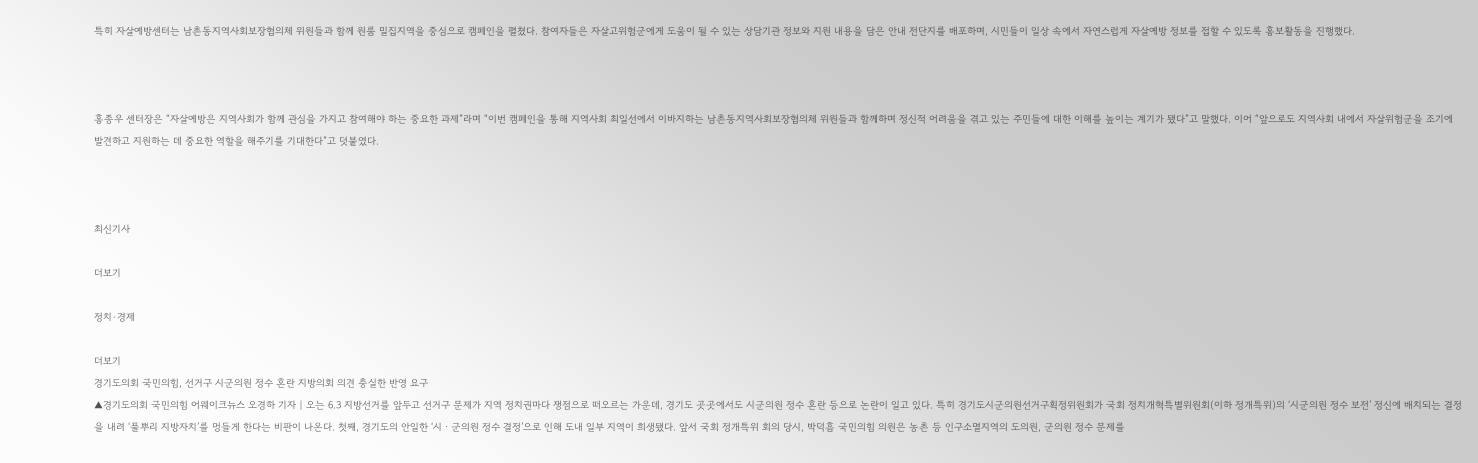특히 자살예방센터는 남촌동지역사회보장협의체 위원들과 함께 원룸 밀집지역을 중심으로 캠페인을 펼쳤다. 참여자들은 자살고위험군에게 도움이 될 수 있는 상담기관 정보와 지원 내용을 담은 안내 전단지를 배포하며, 시민들이 일상 속에서 자연스럽게 자살예방 정보를 접할 수 있도록 홍보활동을 진행했다.



홍종우 센터장은 “자살예방은 지역사회가 함께 관심을 가지고 참여해야 하는 중요한 과제”라며 “이번 캠페인을 통해 지역사회 최일선에서 이바지하는 남촌동지역사회보장협의체 위원들과 함께하며 정신적 어려움을 겪고 있는 주민들에 대한 이해를 높이는 계기가 됐다”고 말했다. 이어 “앞으로도 지역사회 내에서 자살위험군을 조기에 발견하고 지원하는 데 중요한 역할을 해주기를 기대한다”고 덧붙였다.



최신기사

더보기

정치·경제

더보기
경기도의회 국민의힘, 선거구 시군의원 정수 혼란 지방의회 의견 충실한 반영 요구
▲경기도의회 국민의힘 어웨이크뉴스 오경하 기자 | 오는 6.3 지방선거를 앞두고 선거구 문제가 지역 정치권마다 쟁점으로 떠오르는 가운데, 경기도 곳곳에서도 시군의원 정수 혼란 등으로 논란이 일고 있다. 특히 경기도시군의원선거구획정위원회가 국회 정치개혁특별위원회(이하 정개특위)의 ‘시군의원 정수 보전’ 정신에 배치되는 결정을 내려 ‘풀뿌리 지방자치’를 멍들게 한다는 비판이 나온다. 첫째, 경기도의 안일한 ‘시ㆍ군의원 정수 결정’으로 인해 도내 일부 지역이 희생됐다. 앞서 국회 정개특위 회의 당시, 박덕흠 국민의힘 의원은 농촌 등 인구소멸지역의 도의원, 군의원 정수 문제를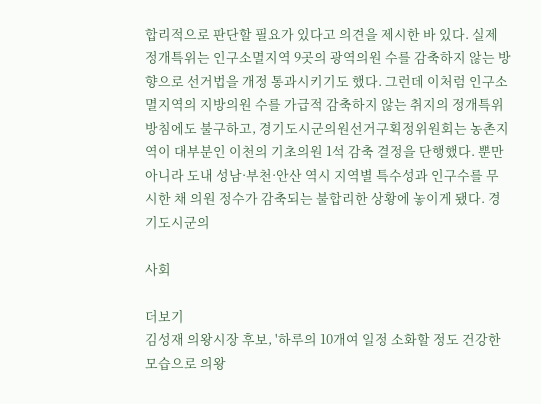합리적으로 판단할 필요가 있다고 의견을 제시한 바 있다. 실제 정개특위는 인구소멸지역 9곳의 광역의원 수를 감축하지 않는 방향으로 선거법을 개정 통과시키기도 했다. 그런데 이처럼 인구소멸지역의 지방의원 수를 가급적 감축하지 않는 취지의 정개특위 방침에도 불구하고, 경기도시군의원선거구획정위원회는 농촌지역이 대부분인 이천의 기초의원 1석 감축 결정을 단행했다. 뿐만 아니라 도내 성남·부천·안산 역시 지역별 특수성과 인구수를 무시한 채 의원 정수가 감축되는 불합리한 상황에 놓이게 됐다. 경기도시군의

사회

더보기
김성재 의왕시장 후보, '하루의 10개여 일정 소화할 정도 건강한 모습으로 의왕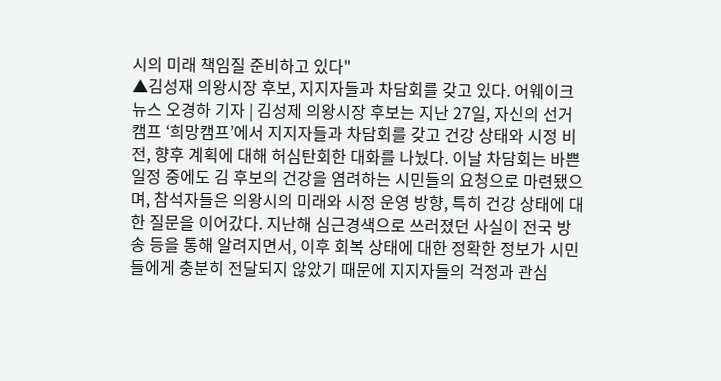시의 미래 책임질 준비하고 있다"
▲김성재 의왕시장 후보, 지지자들과 차담회를 갖고 있다. 어웨이크뉴스 오경하 기자 | 김성제 의왕시장 후보는 지난 27일, 자신의 선거 캠프 ‘희망캠프’에서 지지자들과 차담회를 갖고 건강 상태와 시정 비전, 향후 계획에 대해 허심탄회한 대화를 나눴다. 이날 차담회는 바쁜 일정 중에도 김 후보의 건강을 염려하는 시민들의 요청으로 마련됐으며, 참석자들은 의왕시의 미래와 시정 운영 방향, 특히 건강 상태에 대한 질문을 이어갔다. 지난해 심근경색으로 쓰러졌던 사실이 전국 방송 등을 통해 알려지면서, 이후 회복 상태에 대한 정확한 정보가 시민들에게 충분히 전달되지 않았기 때문에 지지자들의 걱정과 관심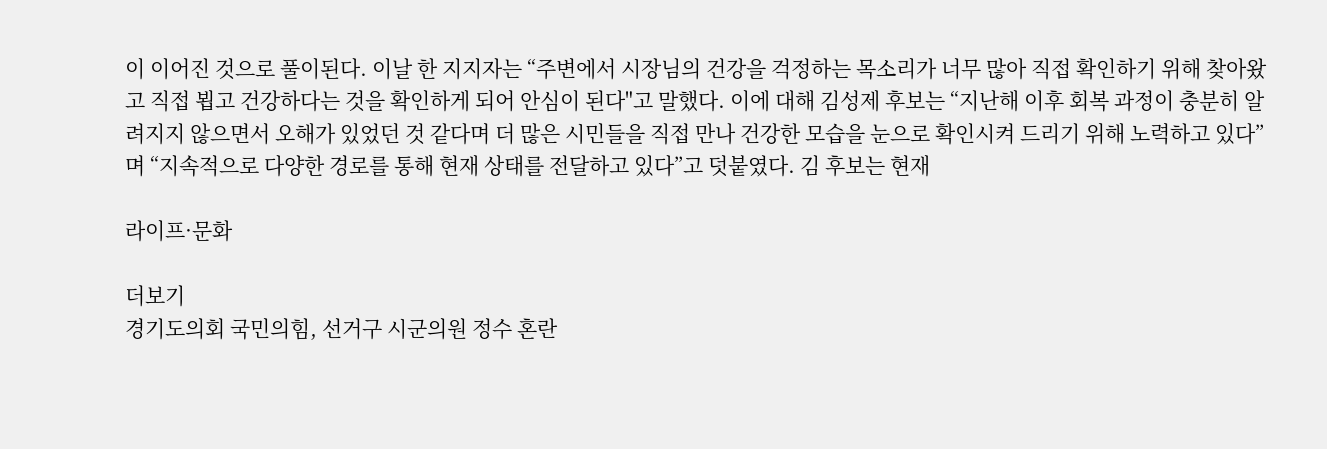이 이어진 것으로 풀이된다. 이날 한 지지자는 “주변에서 시장님의 건강을 걱정하는 목소리가 너무 많아 직접 확인하기 위해 찾아왔고 직접 뵙고 건강하다는 것을 확인하게 되어 안심이 된다"고 말했다. 이에 대해 김성제 후보는 “지난해 이후 회복 과정이 충분히 알려지지 않으면서 오해가 있었던 것 같다며 더 많은 시민들을 직접 만나 건강한 모습을 눈으로 확인시켜 드리기 위해 노력하고 있다”며 “지속적으로 다양한 경로를 통해 현재 상태를 전달하고 있다”고 덧붙였다. 김 후보는 현재

라이프·문화

더보기
경기도의회 국민의힘, 선거구 시군의원 정수 혼란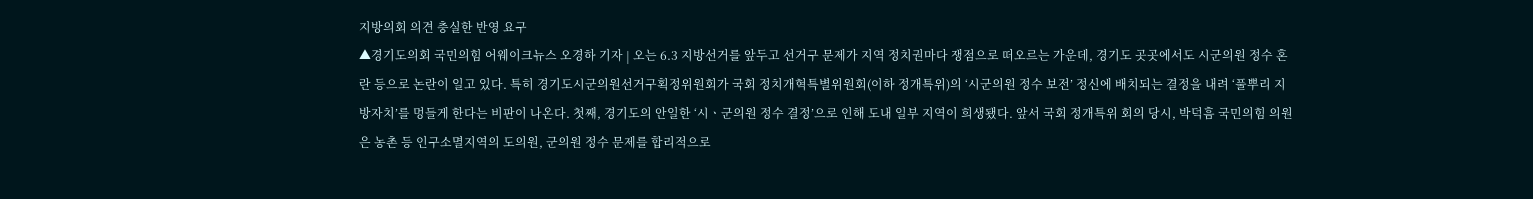지방의회 의견 충실한 반영 요구
▲경기도의회 국민의힘 어웨이크뉴스 오경하 기자 | 오는 6.3 지방선거를 앞두고 선거구 문제가 지역 정치권마다 쟁점으로 떠오르는 가운데, 경기도 곳곳에서도 시군의원 정수 혼란 등으로 논란이 일고 있다. 특히 경기도시군의원선거구획정위원회가 국회 정치개혁특별위원회(이하 정개특위)의 ‘시군의원 정수 보전’ 정신에 배치되는 결정을 내려 ‘풀뿌리 지방자치’를 멍들게 한다는 비판이 나온다. 첫째, 경기도의 안일한 ‘시ㆍ군의원 정수 결정’으로 인해 도내 일부 지역이 희생됐다. 앞서 국회 정개특위 회의 당시, 박덕흠 국민의힘 의원은 농촌 등 인구소멸지역의 도의원, 군의원 정수 문제를 합리적으로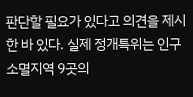판단할 필요가 있다고 의견을 제시한 바 있다. 실제 정개특위는 인구소멸지역 9곳의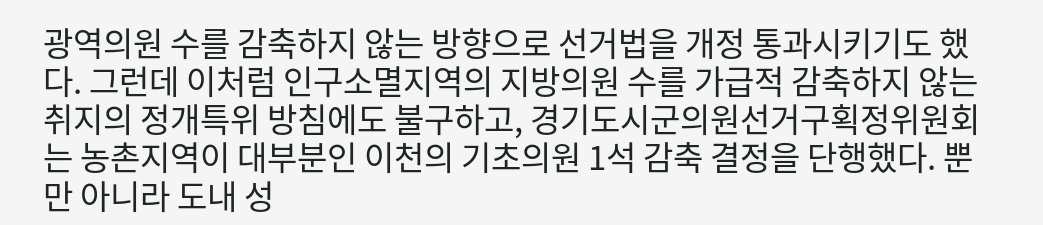광역의원 수를 감축하지 않는 방향으로 선거법을 개정 통과시키기도 했다. 그런데 이처럼 인구소멸지역의 지방의원 수를 가급적 감축하지 않는 취지의 정개특위 방침에도 불구하고, 경기도시군의원선거구획정위원회는 농촌지역이 대부분인 이천의 기초의원 1석 감축 결정을 단행했다. 뿐만 아니라 도내 성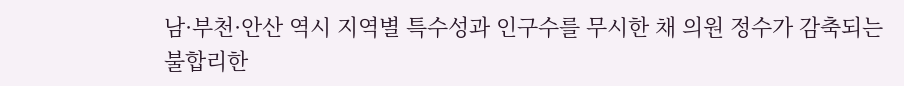남·부천·안산 역시 지역별 특수성과 인구수를 무시한 채 의원 정수가 감축되는 불합리한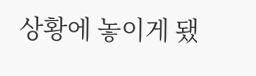상황에 놓이게 됐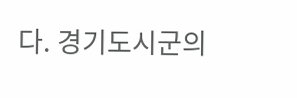다. 경기도시군의